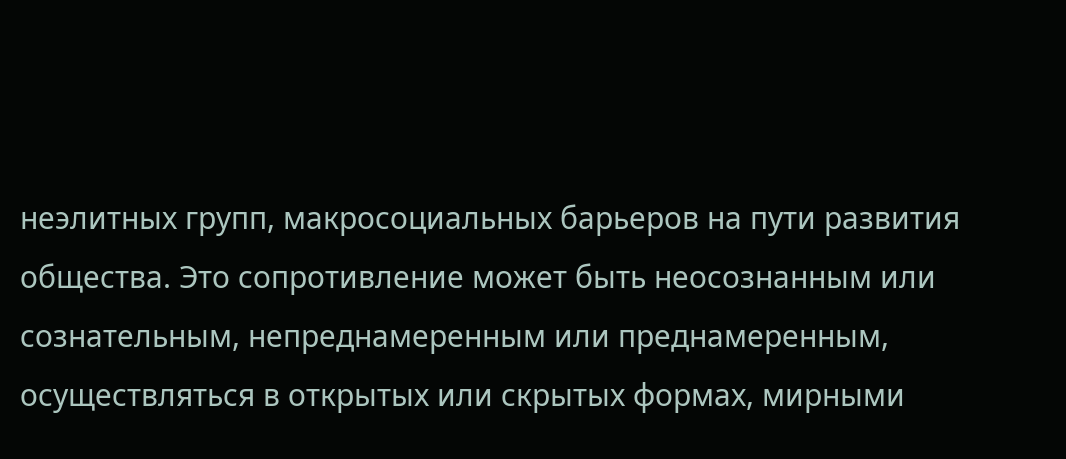неэлитных групп, макросоциальных барьеров на пути развития общества. Это сопротивление может быть неосознанным или сознательным, непреднамеренным или преднамеренным, осуществляться в открытых или скрытых формах, мирными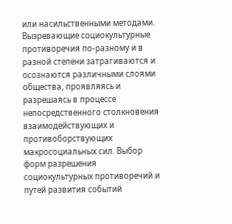или насильственными методами.
Вызревающие социокультурные противоречия по-разному и в разной степени затрагиваются и осознаются различными слоями общества, проявляясь и разрешаясь в процессе непосредственного столкновения взаимодействующих и противоборствующих макросоциальных сил. Выбор форм разрешения социокультурных противоречий и путей развития событий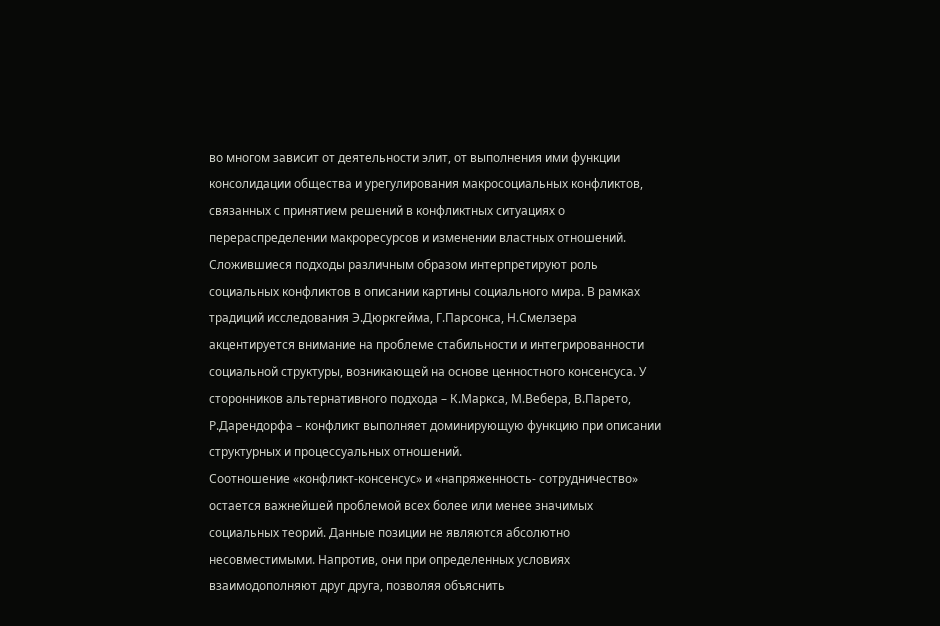во многом зависит от деятельности элит, от выполнения ими функции консолидации общества и урегулирования макросоциальных конфликтов, связанных с принятием решений в конфликтных ситуациях о перераспределении макроресурсов и изменении властных отношений.
Сложившиеся подходы различным образом интерпретируют роль социальных конфликтов в описании картины социального мира. В рамках традиций исследования Э.Дюркгейма, Г.Парсонса, Н.Смелзера акцентируется внимание на проблеме стабильности и интегрированности социальной структуры, возникающей на основе ценностного консенсуса. У сторонников альтернативного подхода – К.Маркса, М.Вебера, В.Парето, Р.Дарендорфа – конфликт выполняет доминирующую функцию при описании структурных и процессуальных отношений.
Соотношение «конфликт-консенсус» и «напряженность- сотрудничество» остается важнейшей проблемой всех более или менее значимых социальных теорий. Данные позиции не являются абсолютно несовместимыми. Напротив, они при определенных условиях взаимодополняют друг друга, позволяя объяснить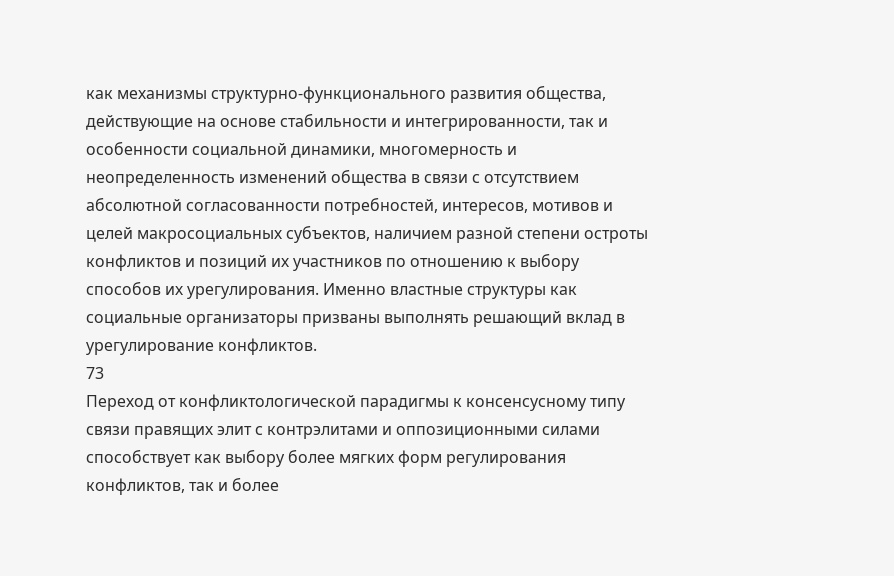как механизмы структурно-функционального развития общества, действующие на основе стабильности и интегрированности, так и особенности социальной динамики, многомерность и неопределенность изменений общества в связи с отсутствием абсолютной согласованности потребностей, интересов, мотивов и целей макросоциальных субъектов, наличием разной степени остроты конфликтов и позиций их участников по отношению к выбору способов их урегулирования. Именно властные структуры как социальные организаторы призваны выполнять решающий вклад в урегулирование конфликтов.
73
Переход от конфликтологической парадигмы к консенсусному типу связи правящих элит с контрэлитами и оппозиционными силами способствует как выбору более мягких форм регулирования конфликтов, так и более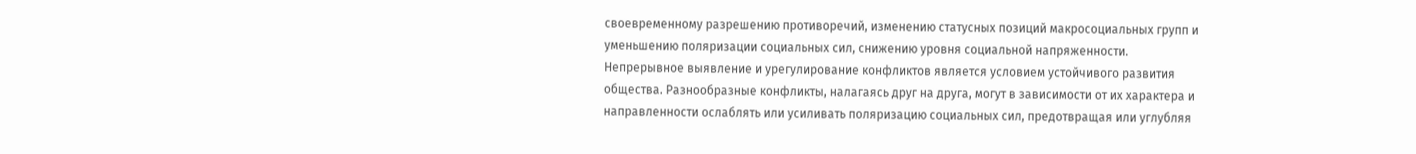своевременному разрешению противоречий, изменению статусных позиций макросоциальных групп и уменьшению поляризации социальных сил, снижению уровня социальной напряженности.
Непрерывное выявление и урегулирование конфликтов является условием устойчивого развития общества. Разнообразные конфликты, налагаясь друг на друга, могут в зависимости от их характера и направленности ослаблять или усиливать поляризацию социальных сил, предотвращая или углубляя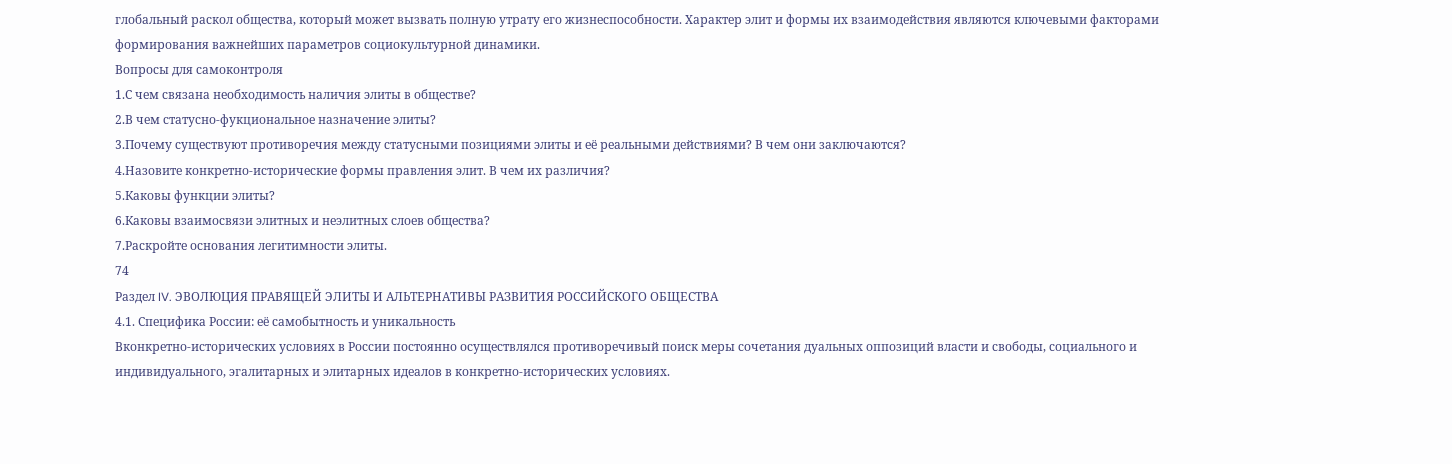глобальный раскол общества, который может вызвать полную утрату его жизнеспособности. Характер элит и формы их взаимодействия являются ключевыми факторами формирования важнейших параметров социокультурной динамики.
Вопросы для самоконтроля
1.С чем связана необходимость наличия элиты в обществе?
2.В чем статусно-фукциональное назначение элиты?
3.Почему существуют противоречия между статусными позициями элиты и её реальными действиями? В чем они заключаются?
4.Назовите конкретно-исторические формы правления элит. В чем их различия?
5.Каковы функции элиты?
6.Каковы взаимосвязи элитных и неэлитных слоев общества?
7.Раскройте основания легитимности элиты.
74
Раздел IV. ЭВОЛЮЦИЯ ПРАВЯЩЕЙ ЭЛИТЫ И АЛЬТЕРНАТИВЫ РАЗВИТИЯ РОССИЙСКОГО ОБЩЕСТВА
4.1. Специфика России: её самобытность и уникальность
Вконкретно-исторических условиях в России постоянно осуществлялся противоречивый поиск меры сочетания дуальных оппозиций власти и свободы, социального и индивидуального, эгалитарных и элитарных идеалов в конкретно-исторических условиях.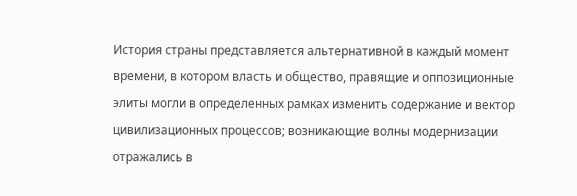История страны представляется альтернативной в каждый момент времени, в котором власть и общество, правящие и оппозиционные элиты могли в определенных рамках изменить содержание и вектор цивилизационных процессов; возникающие волны модернизации отражались в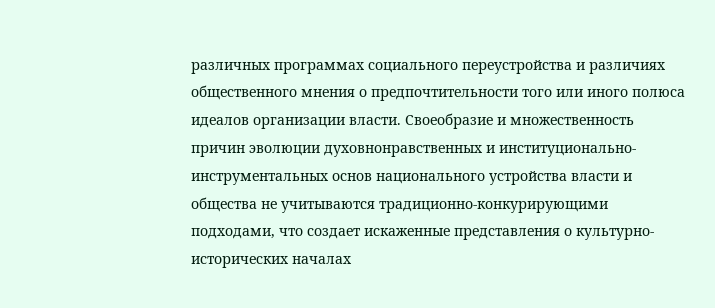различных программах социального переустройства и различиях общественного мнения о предпочтительности того или иного полюса идеалов организации власти. Своеобразие и множественность причин эволюции духовнонравственных и институционально-инструментальных основ национального устройства власти и общества не учитываются традиционно-конкурирующими подходами, что создает искаженные представления о культурно-исторических началах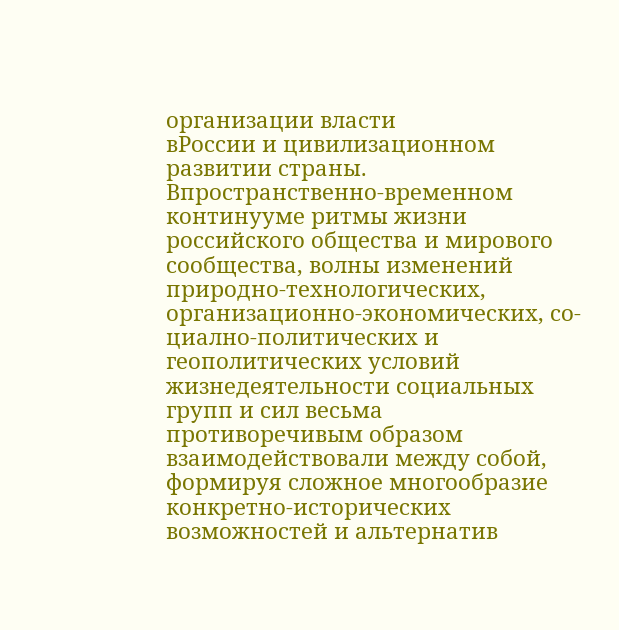организации власти
вРоссии и цивилизационном развитии страны.
Впространственно-временном континууме ритмы жизни российского общества и мирового сообщества, волны изменений природно-технологических, организационно-экономических, со- циално-политических и геополитических условий жизнедеятельности социальных групп и сил весьма противоречивым образом взаимодействовали между собой, формируя сложное многообразие конкретно-исторических возможностей и альтернатив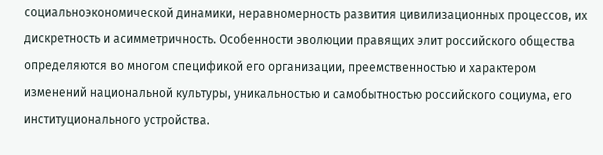социальноэкономической динамики, неравномерность развития цивилизационных процессов, их дискретность и асимметричность. Особенности эволюции правящих элит российского общества определяются во многом спецификой его организации, преемственностью и характером изменений национальной культуры, уникальностью и самобытностью российского социума, его институционального устройства.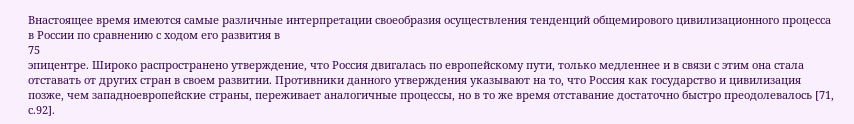Внастоящее время имеются самые различные интерпретации своеобразия осуществления тенденций общемирового цивилизационного процесса в России по сравнению с ходом его развития в
75
эпицентре. Широко распространено утверждение, что Россия двигалась по европейскому пути, только медленнее и в связи с этим она стала отставать от других стран в своем развитии. Противники данного утверждения указывают на то, что Россия как государство и цивилизация позже, чем западноевропейские страны, переживает аналогичные процессы, но в то же время отставание достаточно быстро преодолевалось [71, с.92].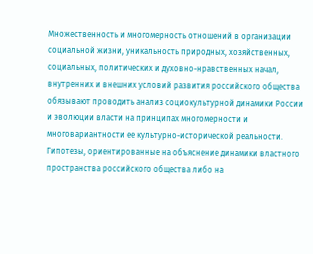Множественность и многомерность отношений в организации социальной жизни, уникальность природных, хозяйственных, социальных, политических и духовно-нравственных начал, внутренних и внешних условий развития российского общества обязывают проводить анализ социокультурной динамики России и эволюции власти на принципах многомерности и многовариантности ее культурно-исторической реальности. Гипотезы, ориентированные на объяснение динамики властного пространства российского общества либо на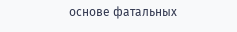основе фатальных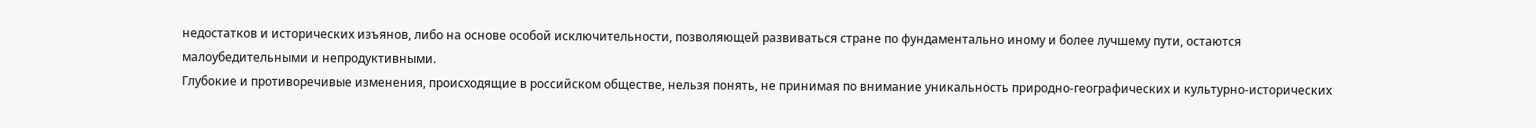недостатков и исторических изъянов, либо на основе особой исключительности, позволяющей развиваться стране по фундаментально иному и более лучшему пути, остаются малоубедительными и непродуктивными.
Глубокие и противоречивые изменения, происходящие в российском обществе, нельзя понять, не принимая по внимание уникальность природно-географических и культурно-исторических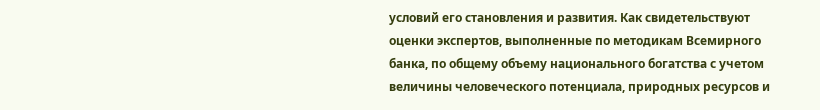условий его становления и развития. Как свидетельствуют оценки экспертов, выполненные по методикам Всемирного банка, по общему объему национального богатства с учетом величины человеческого потенциала, природных ресурсов и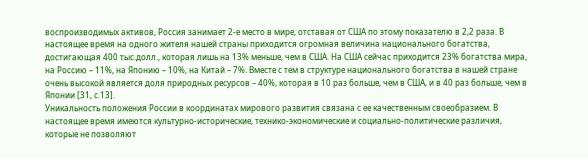воспроизводимых активов, Россия занимает 2-е место в мире, отставая от США по этому показателю в 2,2 раза. В настоящее время на одного жителя нашей страны приходится огромная величина национального богатства, достигающая 400 тыс.долл., которая лишь на 13% меньше, чем в США. На США сейчас приходится 23% богатства мира, на Россию – 11%, на Японию – 10%, на Китай – 7%. Вместе с тем в структуре национального богатства в нашей стране очень высокой является доля природных ресурсов – 40%, которая в 10 раз больше, чем в США, и в 40 раз больше, чем в Японии [31, с.13].
Уникальность положения России в координатах мирового развития связана с ее качественным своеобразием. В настоящее время имеются культурно-исторические, технико-экономические и социально-политические различия, которые не позволяют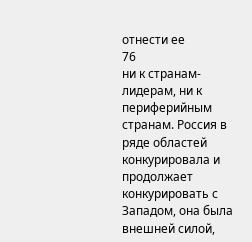отнести ее
76
ни к странам-лидерам, ни к периферийным странам. Россия в ряде областей конкурировала и продолжает конкурировать с Западом, она была внешней силой,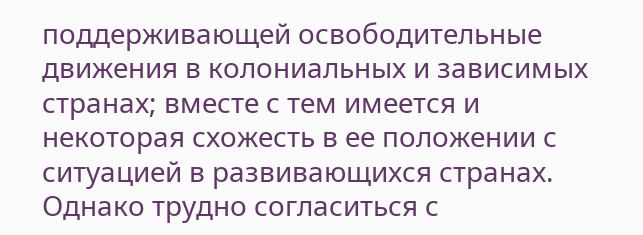поддерживающей освободительные движения в колониальных и зависимых странах; вместе с тем имеется и некоторая схожесть в ее положении с ситуацией в развивающихся странах. Однако трудно согласиться с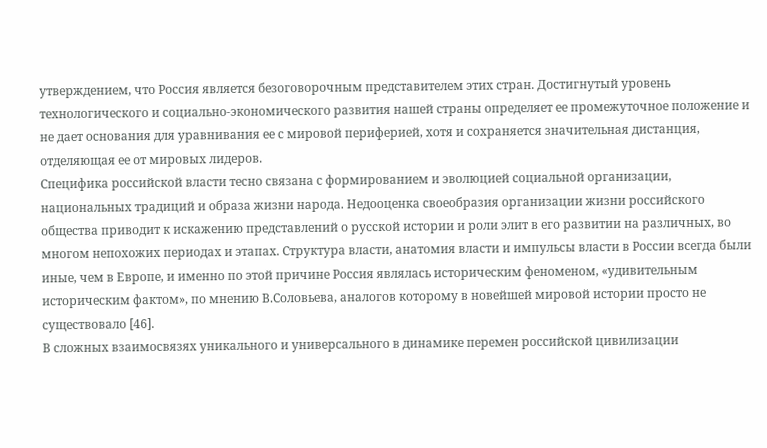утверждением, что Россия является безоговорочным представителем этих стран. Достигнутый уровень технологического и социально-экономического развития нашей страны определяет ее промежуточное положение и не дает основания для уравнивания ее с мировой периферией, хотя и сохраняется значительная дистанция, отделяющая ее от мировых лидеров.
Специфика российской власти тесно связана с формированием и эволюцией социальной организации, национальных традиций и образа жизни народа. Недооценка своеобразия организации жизни российского общества приводит к искажению представлений о русской истории и роли элит в его развитии на различных, во многом непохожих периодах и этапах. Структура власти, анатомия власти и импульсы власти в России всегда были иные, чем в Европе, и именно по этой причине Россия являлась историческим феноменом, «удивительным историческим фактом», по мнению В.Соловьева, аналогов которому в новейшей мировой истории просто не существовало [46].
В сложных взаимосвязях уникального и универсального в динамике перемен российской цивилизации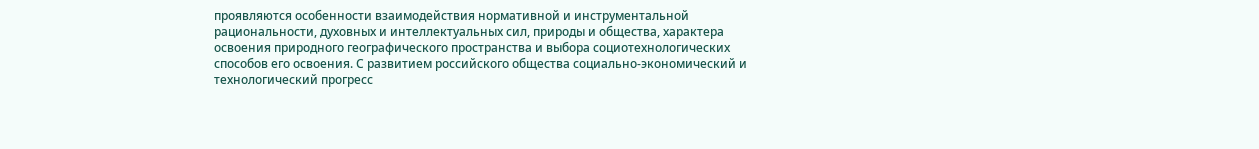проявляются особенности взаимодействия нормативной и инструментальной рациональности, духовных и интеллектуальных сил, природы и общества, характера освоения природного географического пространства и выбора социотехнологических способов его освоения. С развитием российского общества социально-экономический и технологический прогресс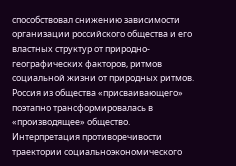способствовал снижению зависимости организации российского общества и его властных структур от природно-географических факторов, ритмов социальной жизни от природных ритмов. Россия из общества «присваивающего» поэтапно трансформировалась в «производящее» общество.
Интерпретация противоречивости траектории социальноэкономического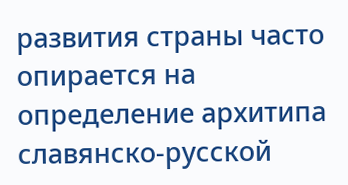развития страны часто опирается на определение архитипа славянско-русской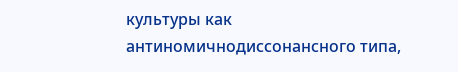культуры как антиномичнодиссонансного типа,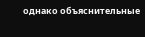однако объяснительные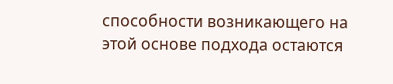способности возникающего на этой основе подхода остаются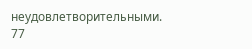неудовлетворительными.
77